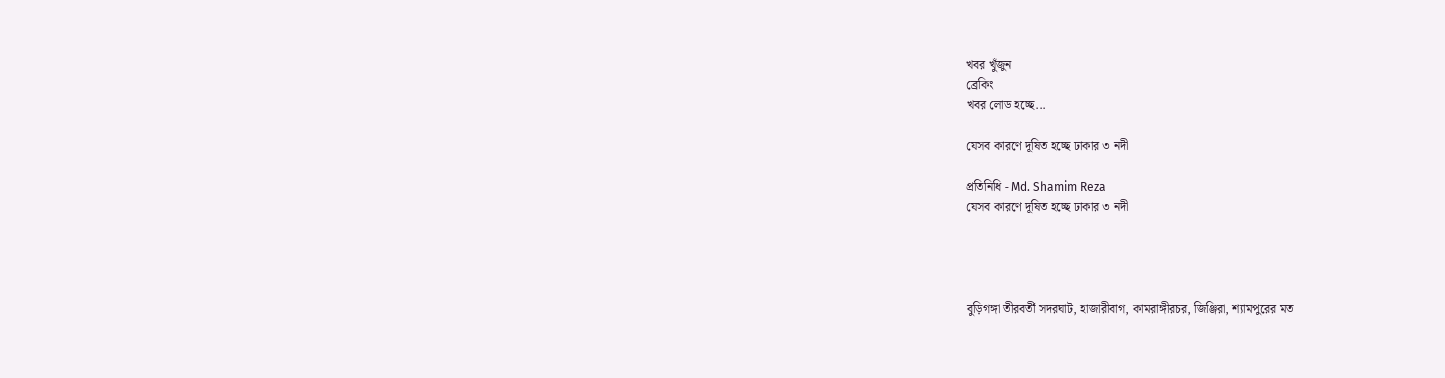খবর খুঁজুন
ব্রেকিং
খবর লোড হচ্ছে...

যেসব কারণে দূষিত হচ্ছে ঢাকার ৩ নদী

প্রতিনিধি - Md. Shamim Reza
যেসব কারণে দূষিত হচ্ছে ঢাকার ৩ নদী




বুড়িগঙ্গা তীরবর্তী সদরঘাট, হাজারীবাগ, কামরাঙ্গীরচর, জিঞ্জিরা, শ্যামপুরের মত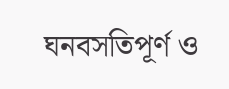ঘনবসতিপূর্ণ ও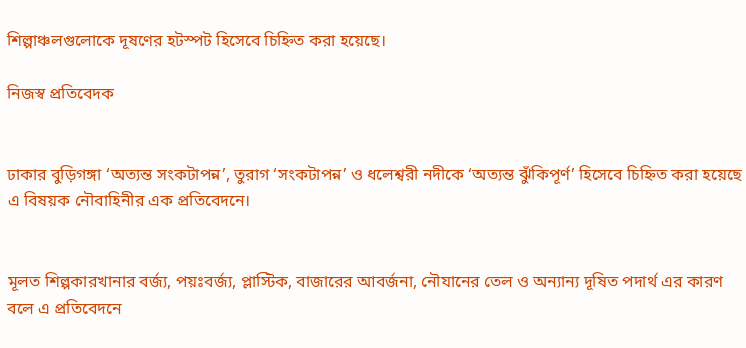শিল্পাঞ্চলগুলোকে দূষণের হটস্পট হিসেবে চিহ্নিত করা হয়েছে।

নিজস্ব প্রতিবেদক


ঢাকার বুড়িগঙ্গা ‘অত্যন্ত সংকটাপন্ন’, তুরাগ ‘সংকটাপন্ন’ ও ধলেশ্বরী নদীকে ‘অত্যন্ত ঝুঁকিপূর্ণ’ হিসেবে চিহ্নিত করা হয়েছে এ বিষয়ক নৌবাহিনীর এক প্রতিবেদনে।


মূলত শিল্পকারখানার বর্জ্য, পয়ঃবর্জ্য, প্লাস্টিক, বাজারের আবর্জনা, নৌযানের তেল ও অন্যান্য দূষিত পদার্থ এর কারণ বলে এ প্রতিবেদনে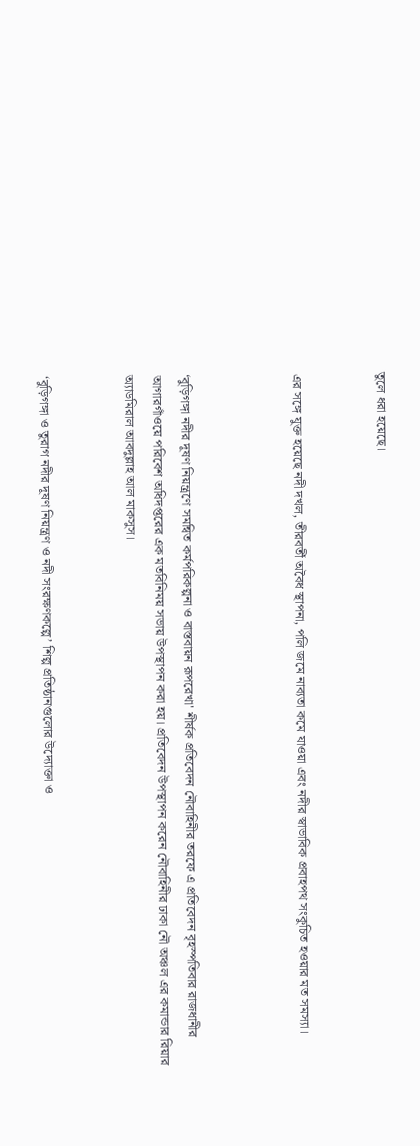তুলে ধরা হয়েছে।


এর সঙ্গে যুক্ত হয়েছে নদী দখল, তীরবর্তী অবৈধ স্থাপনা, পলি জমে নাব্যতা কমে যাওয়া এবং নদীর স্বাভাবিক প্রবাহপথ সংকুচিত হওয়ার মত সমস্যা।



‘বুড়িগঙ্গা নদীর দূষণ নিয়ন্ত্রণে সমন্বিত কর্মপরিকল্পনা ও বাস্তবায়ন রূপরেখা' শীর্ষক প্রতিবেদন নৌবাহিনীর তরফে এ প্রতিবেদন বৃহস্পতিবার রাজধানীর আগারগাঁওয়ে পরিবেশ অধিদপ্তরের এক মতবিনিময় সভায় উপস্থাপন করা হয়। প্রতিবেদন উপস্থাপন করেন নৌবাহিনীর ঢাকা নৌ অঞ্চল এর কমান্ডার রিয়ার অ্যাডমিরাল আবদুল্লাহ আল মাকসুস।


‘বুড়িগঙ্গা ও তুরাগ নদীর দূষণ নিয়ন্ত্রণ ও নদী সংরক্ষণকল্পে’ শিল্প প্রতিষ্ঠানগুলোর উদ্যোক্তা ও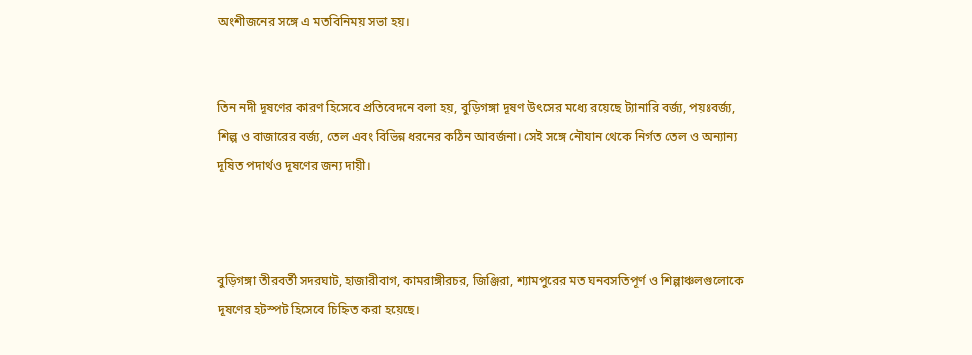অংশীজনের সঙ্গে এ মতবিনিময় সভা হয়।


তিন নদী দূষণের কারণ হিসেবে প্রতিবেদনে বলা হয়, বুড়িগঙ্গা দূষণ উৎসের মধ্যে রয়েছে ট্যানারি বর্জ্য, পয়ঃবর্জ্য, শিল্প ও বাজারের বর্জ্য, তেল এবং বিভিন্ন ধরনের কঠিন আবর্জনা। সেই সঙ্গে নৌযান থেকে নির্গত তেল ও অন্যান্য দূষিত পদার্থও দূষণের জন্য দায়ী।



বুড়িগঙ্গা তীরবর্তী সদরঘাট, হাজারীবাগ, কামরাঙ্গীরচর, জিঞ্জিরা, শ্যামপুরের মত ঘনবসতিপূর্ণ ও শিল্পাঞ্চলগুলোকে দূষণের হটস্পট হিসেবে চিহ্নিত করা হয়েছে।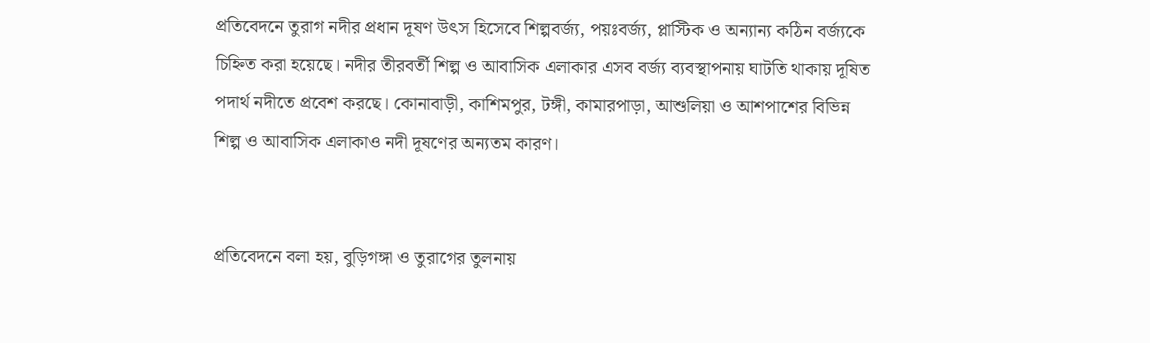প্রতিবেদনে তুরাগ নদীর প্রধান দূষণ উৎস হিসেবে শিল্পবর্জ্য, পয়ঃবর্জ্য, প্লাস্টিক ও অন্যান্য কঠিন বর্জ্যকে চিহ্নিত করা হয়েছে। নদীর তীরবর্তী শিল্প ও আবাসিক এলাকার এসব বর্জ্য ব্যবস্থাপনায় ঘাটতি থাকায় দূষিত পদার্থ নদীতে প্রবেশ করছে। কোনাবাড়ী, কাশিমপুর, টঙ্গী, কামারপাড়া, আশুলিয়া ও আশপাশের বিভিন্ন শিল্প ও আবাসিক এলাকাও নদী দূষণের অন্যতম কারণ।


প্রতিবেদনে বলা হয়, বুড়িগঙ্গা ও তুরাগের তুলনায়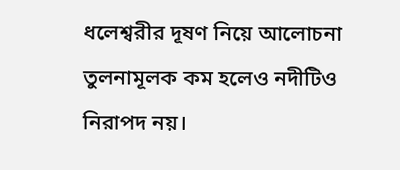ধলেশ্বরীর দূষণ নিয়ে আলোচনা তুলনামূলক কম হলেও নদীটিও নিরাপদ নয়।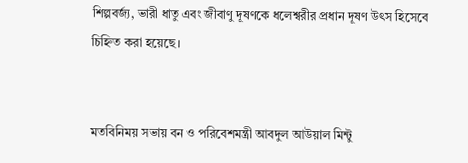শিল্পবর্জ্য, ভারী ধাতু এবং জীবাণু দূষণকে ধলেশ্বরীর প্রধান দূষণ উৎস হিসেবে চিহ্নিত করা হয়েছে।


মতবিনিময় সভায় বন ও পরিবেশমন্ত্রী আবদুল আউয়াল মিন্টু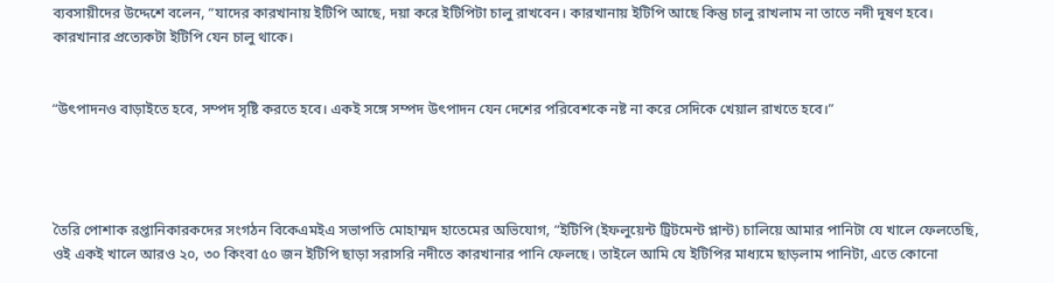ব্যবসায়ীদের উদ্দেশে বলেন, “যাদের কারখানায় ইটিপি আছে, দয়া করে ইটিপিটা চালু রাখবেন। কারখানায় ইটিপি আছে কিন্তু চালু রাখলাম না তাতে নদী দূষণ হবে। কারখানার প্রত্যেকটা ইটিপি যেন চালু থাকে।


“উৎপাদনও বাড়াইতে হবে, সম্পদ সৃষ্টি করতে হবে। একই সঙ্গে সম্পদ উৎপাদন যেন দেশের পরিবেশকে নষ্ট না করে সেদিকে খেয়াল রাখতে হবে।”




তৈরি পোশাক রপ্তানিকারকদের সংগঠন বিকেএমইএ সভাপতি মোহাম্মদ হাতেমের অভিযোগ, “ইটিপি (ইফলুয়েন্ট ট্রিটমেন্ট প্লান্ট) চালিয়ে আমার পানিটা যে খালে ফেলতেছি, ওই একই খালে আরও ২০, ৩০ কিংবা ৫০ জন ইটিপি ছাড়া সরাসরি নদীতে কারখানার পানি ফেলছে। তাইলে আমি যে ইটিপির মাধ্যমে ছাড়লাম পানিটা, এতে কোনো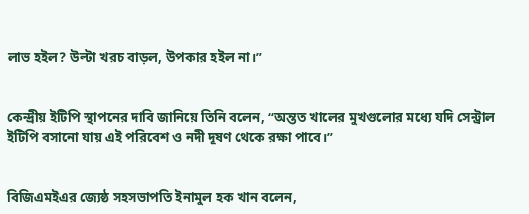লাভ হইল? উল্টা খরচ বাড়ল, উপকার হইল না।”


কেন্দ্রীয় ইটিপি স্থাপনের দাবি জানিয়ে তিনি বলেন, “অন্তত খালের মুখগুলোর মধ্যে যদি সেন্ট্রাল ইটিপি বসানো যায় এই পরিবেশ ও নদী দূষণ থেকে রক্ষা পাবে।”


বিজিএমইএর জ্যেষ্ঠ সহসভাপতি ইনামুল হক খান বলেন,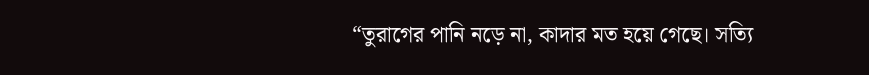“তুরাগের পানি নড়ে না, কাদার মত হয়ে গেছে। সত্যি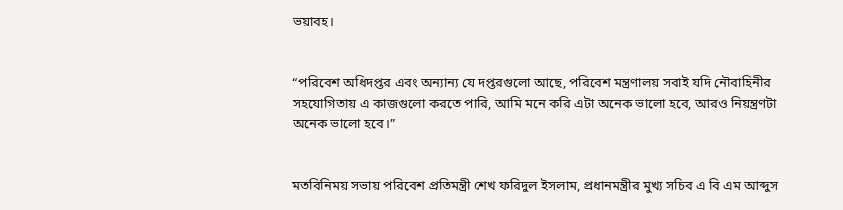ভয়াবহ।


“পরিবেশ অধিদপ্তর এবং অন্যান্য যে দপ্তরগুলো আছে, পরিবেশ মন্ত্রণালয় সবাই যদি নৌবাহিনীর সহযোগিতায় এ কাজগুলো করতে পারি, আমি মনে করি এটা অনেক ভালো হবে, আরও নিয়ন্ত্রণটা অনেক ভালো হবে।”


মতবিনিময় সভায় পরিবেশ প্রতিমন্ত্রী শেখ ফরিদুল ইসলাম, প্রধানমন্ত্রীর মুখ্য সচিব এ বি এম আব্দুস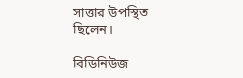সাত্তার উপস্থিত ছিলেন।

বিডিনিউজ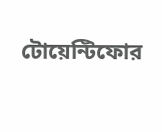টোয়েন্টিফোর